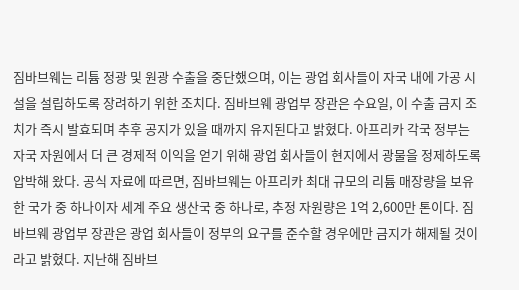짐바브웨는 리튬 정광 및 원광 수출을 중단했으며, 이는 광업 회사들이 자국 내에 가공 시설을 설립하도록 장려하기 위한 조치다. 짐바브웨 광업부 장관은 수요일, 이 수출 금지 조치가 즉시 발효되며 추후 공지가 있을 때까지 유지된다고 밝혔다. 아프리카 각국 정부는 자국 자원에서 더 큰 경제적 이익을 얻기 위해 광업 회사들이 현지에서 광물을 정제하도록 압박해 왔다. 공식 자료에 따르면, 짐바브웨는 아프리카 최대 규모의 리튬 매장량을 보유한 국가 중 하나이자 세계 주요 생산국 중 하나로, 추정 자원량은 1억 2,600만 톤이다. 짐바브웨 광업부 장관은 광업 회사들이 정부의 요구를 준수할 경우에만 금지가 해제될 것이라고 밝혔다. 지난해 짐바브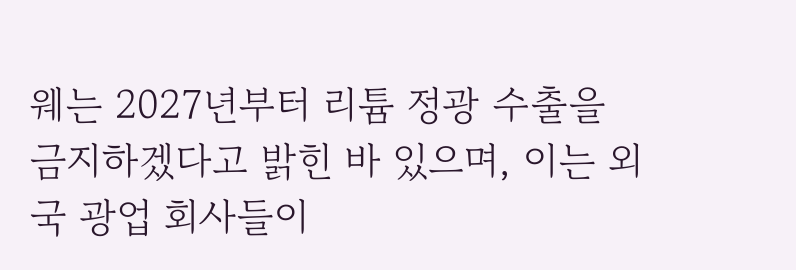웨는 2027년부터 리튬 정광 수출을 금지하겠다고 밝힌 바 있으며, 이는 외국 광업 회사들이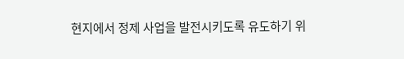현지에서 정제 사업을 발전시키도록 유도하기 위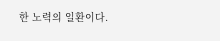한 노력의 일환이다.